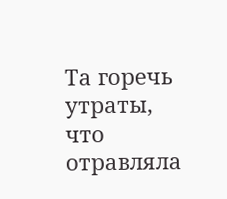Та горечь утраты, что отравляла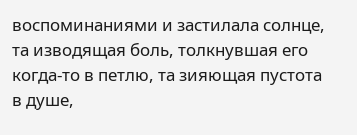воспоминаниями и застилала солнце, та изводящая боль, толкнувшая его когда-то в петлю, та зияющая пустота в душе,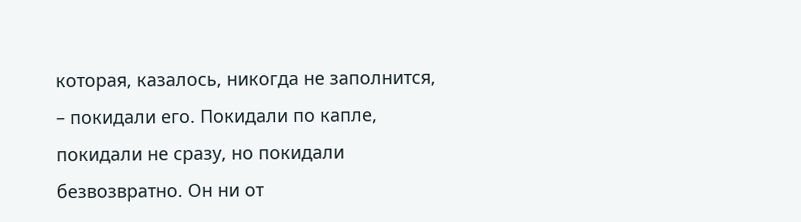которая, казалось, никогда не заполнится, – покидали его. Покидали по капле, покидали не сразу, но покидали безвозвратно. Он ни от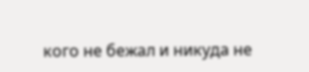кого не бежал и никуда не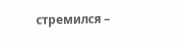стремился –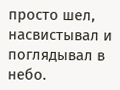просто шел, насвистывал и поглядывал в небо.